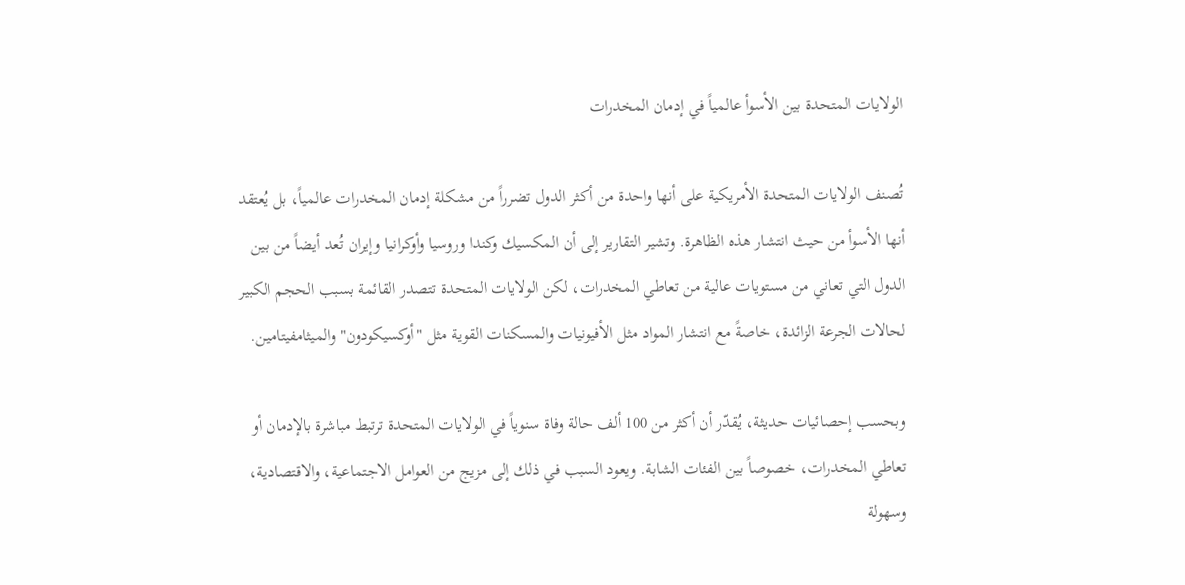الولايات المتحدة بين الأسوأ عالمياً في إدمان المخدرات

تُصنف الولايات المتحدة الأمريكية على أنها واحدة من أكثر الدول تضرراً من مشكلة إدمان المخدرات عالمياً، بل يُعتقد أنها الأسوأ من حيث انتشار هذه الظاهرة. وتشير التقارير إلى أن المكسيك وكندا وروسيا وأوكرانيا وإيران تُعد أيضاً من بين الدول التي تعاني من مستويات عالية من تعاطي المخدرات، لكن الولايات المتحدة تتصدر القائمة بسبب الحجم الكبير لحالات الجرعة الزائدة، خاصةً مع انتشار المواد مثل الأفيونيات والمسكنات القوية مثل "أوكسيكودون" والميثامفيتامين.

وبحسب إحصائيات حديثة، يُقدّر أن أكثر من 100 ألف حالة وفاة سنوياً في الولايات المتحدة ترتبط مباشرة بالإدمان أو تعاطي المخدرات، خصوصاً بين الفئات الشابة. ويعود السبب في ذلك إلى مزيج من العوامل الاجتماعية، والاقتصادية، وسهولة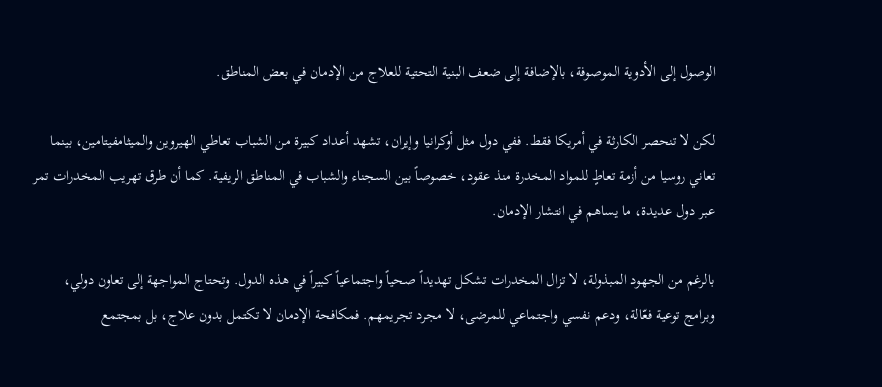الوصول إلى الأدوية الموصوفة، بالإضافة إلى ضعف البنية التحتية للعلاج من الإدمان في بعض المناطق.

لكن لا تنحصر الكارثة في أمريكا فقط. ففي دول مثل أوكرانيا وإيران، تشهد أعداد كبيرة من الشباب تعاطي الهيروين والميثامفيتامين، بينما تعاني روسيا من أزمة تعاطٍ للمواد المخدرة منذ عقود، خصوصاً بين السجناء والشباب في المناطق الريفية. كما أن طرق تهريب المخدرات تمر عبر دول عديدة، ما يساهم في انتشار الإدمان.

بالرغم من الجهود المبذولة، لا تزال المخدرات تشكل تهديداً صحياً واجتماعياً كبيراً في هذه الدول. وتحتاج المواجهة إلى تعاون دولي، وبرامج توعية فعّالة، ودعم نفسي واجتماعي للمرضى، لا مجرد تجريمهم. فمكافحة الإدمان لا تكتمل بدون علاج، بل بمجتمع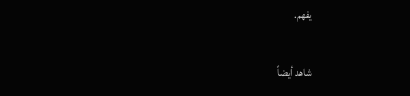يفهم.

شاهد أيضاً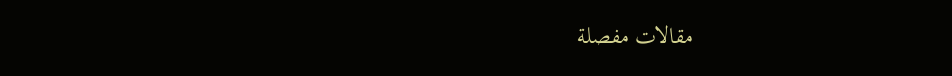مقالات مفصلة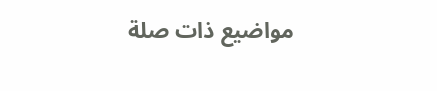مواضيع ذات صلة